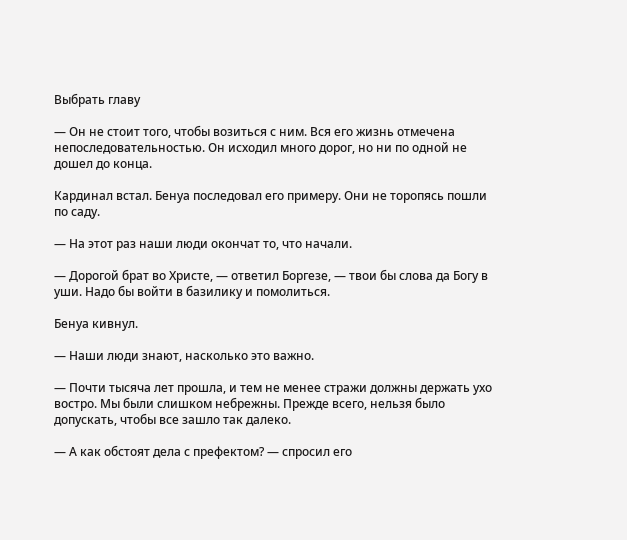Выбрать главу

— Он не стоит того, чтобы возиться с ним. Вся его жизнь отмечена непоследовательностью. Он исходил много дорог, но ни по одной не дошел до конца.

Кардинал встал. Бенуа последовал его примеру. Они не торопясь пошли по саду.

— На этот раз наши люди окончат то, что начали.

— Дорогой брат во Христе, — ответил Боргезе, — твои бы слова да Богу в уши. Надо бы войти в базилику и помолиться.

Бенуа кивнул.

— Наши люди знают, насколько это важно.

— Почти тысяча лет прошла, и тем не менее стражи должны держать ухо востро. Мы были слишком небрежны. Прежде всего, нельзя было допускать, чтобы все зашло так далеко.

— А как обстоят дела с префектом? — спросил его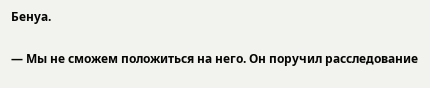Бенуа.

— Мы не сможем положиться на него. Он поручил расследование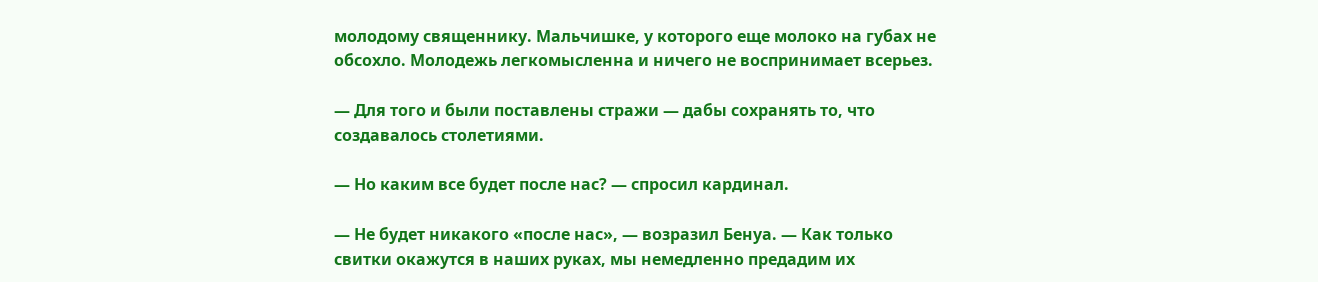молодому священнику. Мальчишке, у которого еще молоко на губах не обсохло. Молодежь легкомысленна и ничего не воспринимает всерьез.

— Для того и были поставлены стражи — дабы сохранять то, что создавалось столетиями.

— Но каким все будет после нас? — спросил кардинал.

— Не будет никакого «после нас», — возразил Бенуа. — Как только свитки окажутся в наших руках, мы немедленно предадим их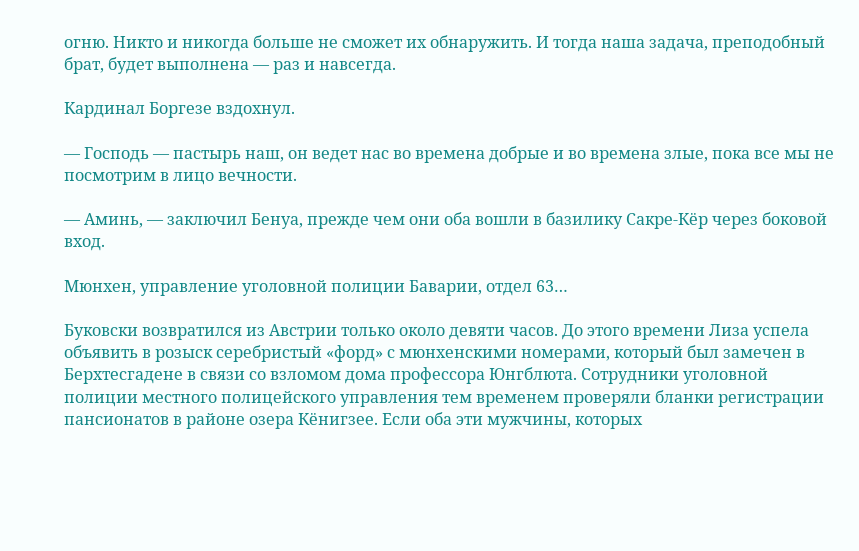огню. Никто и никогда больше не сможет их обнаружить. И тогда наша задача, преподобный брат, будет выполнена — раз и навсегда.

Кардинал Боргезе вздохнул.

— Господь — пастырь наш, он ведет нас во времена добрые и во времена злые, пока все мы не посмотрим в лицо вечности.

— Аминь, — заключил Бенуа, прежде чем они оба вошли в базилику Сакре-Кёр через боковой вход.

Мюнхен, управление уголовной полиции Баварии, отдел 63…

Буковски возвратился из Австрии только около девяти часов. До этого времени Лиза успела объявить в розыск серебристый «форд» с мюнхенскими номерами, который был замечен в Берхтесгадене в связи со взломом дома профессора Юнгблюта. Сотрудники уголовной полиции местного полицейского управления тем временем проверяли бланки регистрации пансионатов в районе озера Кёнигзее. Если оба эти мужчины, которых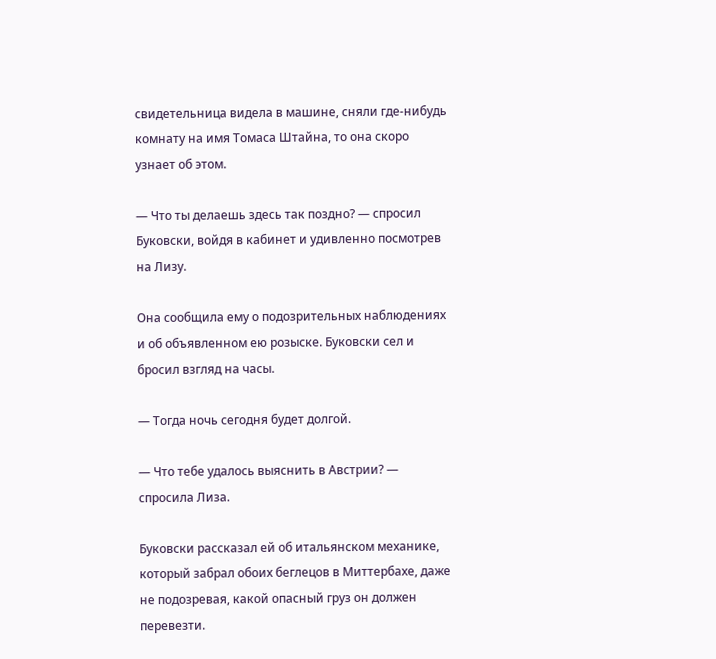свидетельница видела в машине, сняли где-нибудь комнату на имя Томаса Штайна, то она скоро узнает об этом.

— Что ты делаешь здесь так поздно? — спросил Буковски, войдя в кабинет и удивленно посмотрев на Лизу.

Она сообщила ему о подозрительных наблюдениях и об объявленном ею розыске. Буковски сел и бросил взгляд на часы.

— Тогда ночь сегодня будет долгой.

— Что тебе удалось выяснить в Австрии? — спросила Лиза.

Буковски рассказал ей об итальянском механике, который забрал обоих беглецов в Миттербахе, даже не подозревая, какой опасный груз он должен перевезти.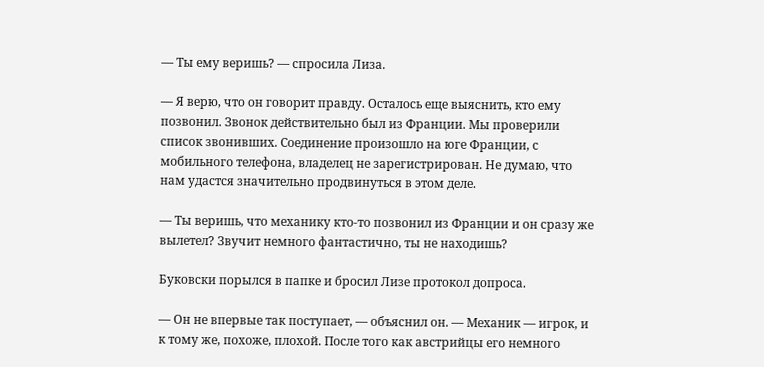— Ты ему веришь? — спросила Лиза.

— Я верю, что он говорит правду. Осталось еще выяснить, кто ему позвонил. Звонок действительно был из Франции. Мы проверили список звонивших. Соединение произошло на юге Франции, с мобильного телефона, владелец не зарегистрирован. Не думаю, что нам удастся значительно продвинуться в этом деле.

— Ты веришь, что механику кто-то позвонил из Франции и он сразу же вылетел? Звучит немного фантастично, ты не находишь?

Буковски порылся в папке и бросил Лизе протокол допроса.

— Он не впервые так поступает, — объяснил он. — Механик — игрок, и к тому же, похоже, плохой. После того как австрийцы его немного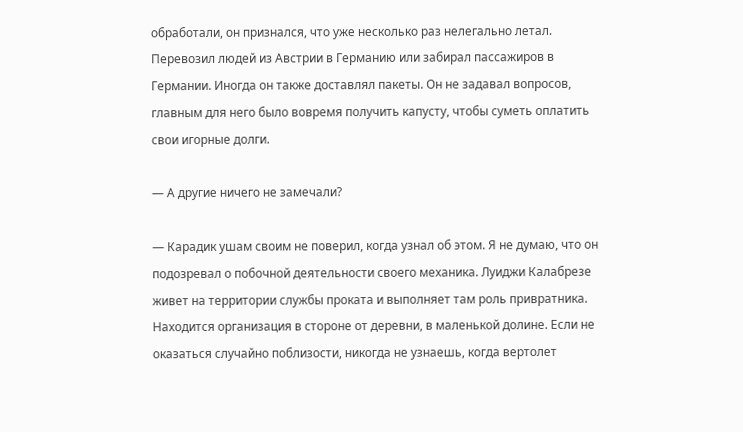обработали, он признался, что уже несколько раз нелегально летал. Перевозил людей из Австрии в Германию или забирал пассажиров в Германии. Иногда он также доставлял пакеты. Он не задавал вопросов, главным для него было вовремя получить капусту, чтобы суметь оплатить свои игорные долги.

— А другие ничего не замечали?

— Карадик ушам своим не поверил, когда узнал об этом. Я не думаю, что он подозревал о побочной деятельности своего механика. Луиджи Калабрезе живет на территории службы проката и выполняет там роль привратника. Находится организация в стороне от деревни, в маленькой долине. Если не оказаться случайно поблизости, никогда не узнаешь, когда вертолет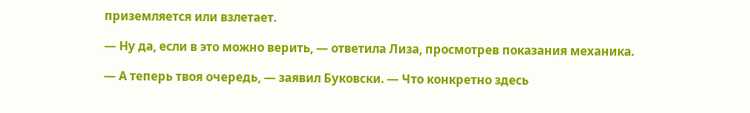приземляется или взлетает.

— Ну да, если в это можно верить, — ответила Лиза, просмотрев показания механика.

— А теперь твоя очередь, — заявил Буковски. — Что конкретно здесь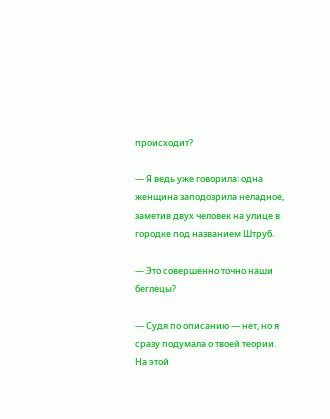происходит?

— Я ведь уже говорила: одна женщина заподозрила неладное, заметив двух человек на улице в городке под названием Штруб.

— Это совершенно точно наши беглецы?

— Судя по описанию — нет, но я сразу подумала о твоей теории. На этой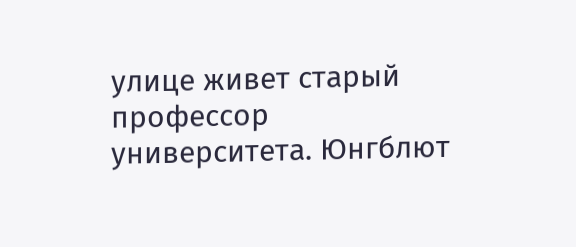улице живет старый профессор университета. Юнгблют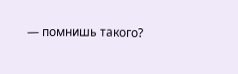— помнишь такого?